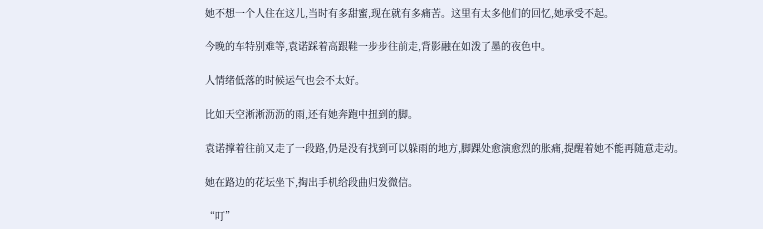她不想一个人住在这儿,当时有多甜蜜,现在就有多痛苦。这里有太多他们的回忆,她承受不起。

今晚的车特别难等,袁诺踩着高跟鞋一步步往前走,背影融在如泼了墨的夜色中。

人情绪低落的时候运气也会不太好。

比如天空淅淅沥沥的雨,还有她奔跑中扭到的脚。

袁诺撑着往前又走了一段路,仍是没有找到可以躲雨的地方,脚踝处愈演愈烈的胀痛,提醒着她不能再随意走动。

她在路边的花坛坐下,掏出手机给段曲归发微信。

“叮”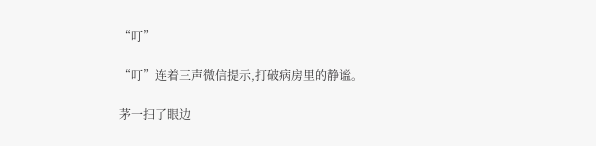“叮”

“叮”连着三声微信提示,打破病房里的静谧。

茅一扫了眼边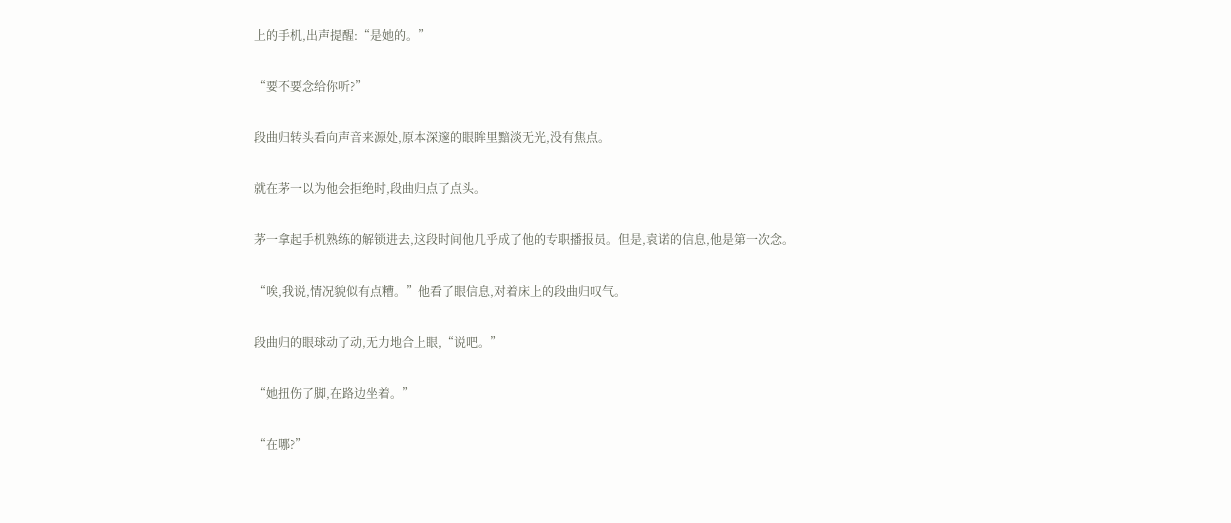上的手机,出声提醒:“是她的。”

“要不要念给你听?”

段曲归转头看向声音来源处,原本深邃的眼眸里黯淡无光,没有焦点。

就在茅一以为他会拒绝时,段曲归点了点头。

茅一拿起手机熟练的解锁进去,这段时间他几乎成了他的专职播报员。但是,袁诺的信息,他是第一次念。

“唉,我说,情况貌似有点糟。”他看了眼信息,对着床上的段曲归叹气。

段曲归的眼球动了动,无力地合上眼,“说吧。”

“她扭伤了脚,在路边坐着。”

“在哪?”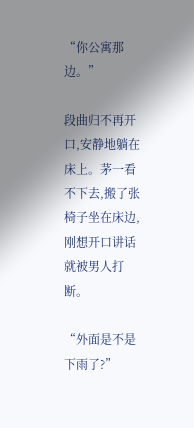“你公寓那边。”

段曲归不再开口,安静地躺在床上。茅一看不下去,搬了张椅子坐在床边,刚想开口讲话就被男人打断。

“外面是不是下雨了?”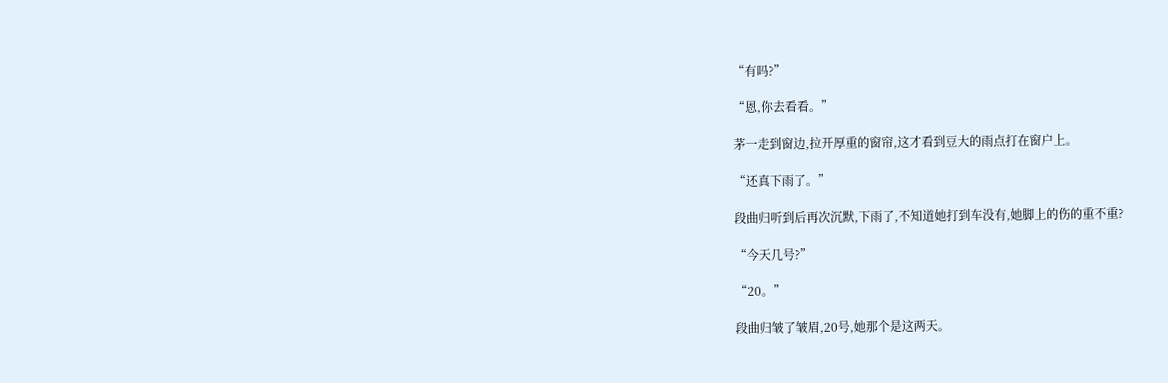“有吗?”

“恩,你去看看。”

茅一走到窗边,拉开厚重的窗帘,这才看到豆大的雨点打在窗户上。

“还真下雨了。”

段曲归听到后再次沉默,下雨了,不知道她打到车没有,她脚上的伤的重不重?

“今天几号?”

“20。”

段曲归皱了皱眉,20号,她那个是这两天。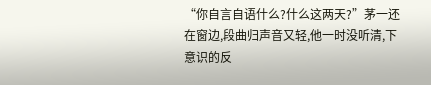“你自言自语什么?什么这两天?”茅一还在窗边,段曲归声音又轻,他一时没听清,下意识的反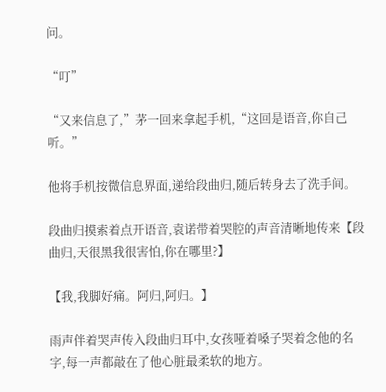问。

“叮”

“又来信息了,”茅一回来拿起手机,“这回是语音,你自己听。”

他将手机按微信息界面,递给段曲归,随后转身去了洗手间。

段曲归摸索着点开语音,袁诺带着哭腔的声音清晰地传来【段曲归,天很黑我很害怕,你在哪里?】

【我,我脚好痛。阿归,阿归。】

雨声伴着哭声传入段曲归耳中,女孩哑着嗓子哭着念他的名字,每一声都敲在了他心脏最柔软的地方。